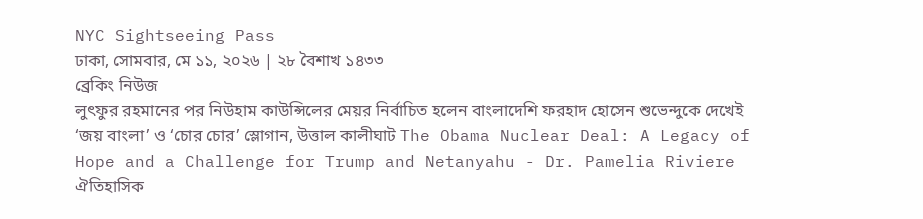NYC Sightseeing Pass
ঢাকা, সোমবার, মে ১১, ২০২৬ | ২৮ বৈশাখ ১৪৩৩
ব্রেকিং নিউজ
লুৎফুর রহমানের পর নিউহাম কাউন্সিলের মেয়র নির্বাচিত হলেন বাংলাদেশি ফরহাদ হোসেন শুভেন্দুকে দেখেই ‘জয় বাংলা’ ও ‘চোর চোর’ স্লোগান, উত্তাল কালীঘাট The Obama Nuclear Deal: A Legacy of Hope and a Challenge for Trump and Netanyahu - Dr. Pamelia Riviere ঐতিহাসিক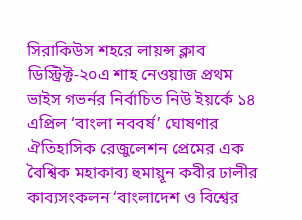সিরাকিউস শহরে লায়ন্স ক্লাব ডিস্ট্রিক্ট-২০এ শাহ নেওয়াজ প্রথম ভাইস গভর্নর নির্বাচিত নিউ ইয়র্কে ১৪ এপ্রিল ‘বাংলা নববর্ষ’ ঘোষণার ঐতিহাসিক রেজুলেশন প্রেমের এক বৈশ্বিক মহাকাব্য হুমায়ূন কবীর ঢালীর কাব্যসংকলন ‘বাংলাদেশ ও বিশ্বের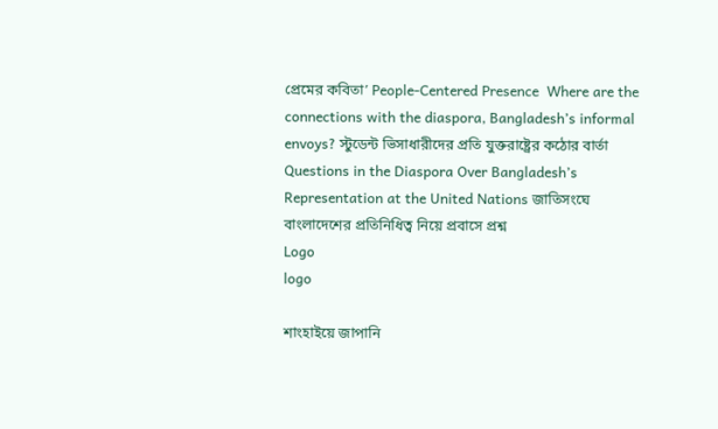প্রেমের কবিতা’ People-Centered Presence  Where are the connections with the diaspora, Bangladesh’s informal envoys? স্টুডেন্ট ভিসাধারীদের প্রতি যুক্তরাষ্ট্রের কঠোর বার্তা Questions in the Diaspora Over Bangladesh’s Representation at the United Nations জাতিসংঘে বাংলাদেশের প্রতিনিধিত্ব নিয়ে প্রবাসে প্রশ্ন
Logo
logo

শাংহাইয়ে জাপানি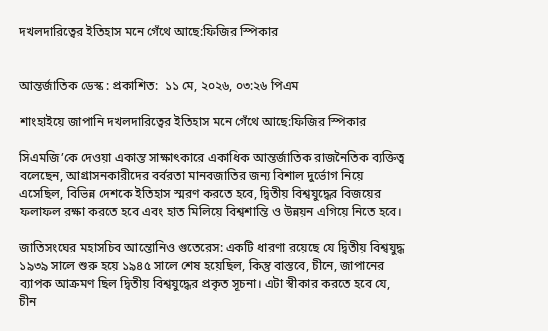দখলদারিত্বের ইতিহাস মনে গেঁথে আছে:ফিজির স্পিকার


আন্তর্জাতিক ডেস্ক : প্রকাশিত:  ১১ মে, ২০২৬, ০৩:২৬ পিএম

শাংহাইয়ে জাপানি দখলদারিত্বের ইতিহাস মনে গেঁথে আছে:ফিজির স্পিকার

সিএমজি’কে দেওয়া একান্ত সাক্ষাৎকারে একাধিক আন্তর্জাতিক রাজনৈতিক ব্যক্তিত্ব বলেছেন, আগ্রাসনকারীদের বর্বরতা মানবজাতির জন্য বিশাল দুর্ভোগ নিয়ে এসেছিল, বিভিন্ন দেশকে ইতিহাস স্মরণ করতে হবে, দ্বিতীয় বিশ্বযুদ্ধের বিজয়ের ফলাফল রক্ষা করতে হবে এবং হাত মিলিয়ে বিশ্বশান্তি ও উন্নয়ন এগিয়ে নিতে হবে।

জাতিসংঘের মহাসচিব আন্তোনিও গুতেরেস: একটি ধারণা রয়েছে যে দ্বিতীয় বিশ্বযুদ্ধ ১৯৩৯ সালে শুরু হয়ে ১৯৪৫ সালে শেষ হয়েছিল, কিন্তু বাস্তবে, চীনে, জাপানের ব্যাপক আক্রমণ ছিল দ্বিতীয় বিশ্বযুদ্ধের প্রকৃত সূচনা। এটা স্বীকার করতে হবে যে, চীন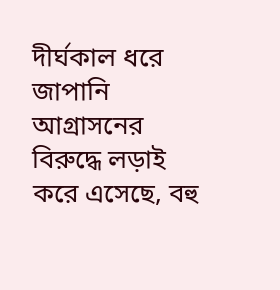দীর্ঘকাল ধরে জাপানি আগ্রাসনের বিরুদ্ধে লড়াই করে এসেছে, বহু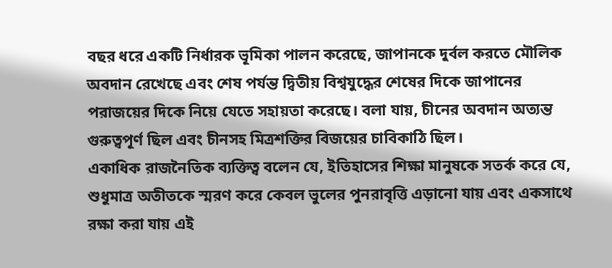বছর ধরে একটি নির্ধারক ভূমিকা পালন করেছে, জাপানকে দুর্বল করতে মৌলিক অবদান রেখেছে এবং শেষ পর্যন্ত দ্বিতীয় বিশ্বযুদ্ধের শেষের দিকে জাপানের পরাজয়ের দিকে নিয়ে যেতে সহায়তা করেছে। বলা যায়, চীনের অবদান অত্যন্ত গুরুত্বপূর্ণ ছিল এবং চীনসহ মিত্রশক্তির বিজয়ের চাবিকাঠি ছিল।
একাধিক রাজনৈতিক ব্যক্তিত্ব বলেন যে, ইতিহাসের শিক্ষা মানুষকে সতর্ক করে যে, শুধুমাত্র অতীতকে স্মরণ করে কেবল ভুলের পুনরাবৃত্তি এড়ানো যায় এবং একসাথে রক্ষা করা যায় এই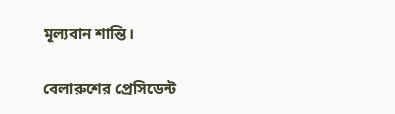মূল্যবান শান্তি।

বেলারুশের প্রেসিডেন্ট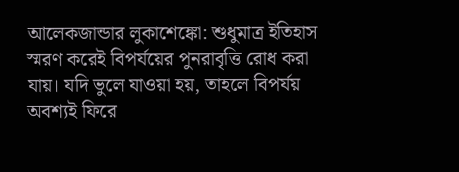আলেকজান্ডার লুকাশেঙ্কো: শুধুমাত্র ইতিহাস স্মরণ করেই বিপর্যয়ের পুনরাবৃত্তি রোধ করা যায়। যদি ভুলে যাওয়া হয়, তাহলে বিপর্যয় অবশ্যই ফিরে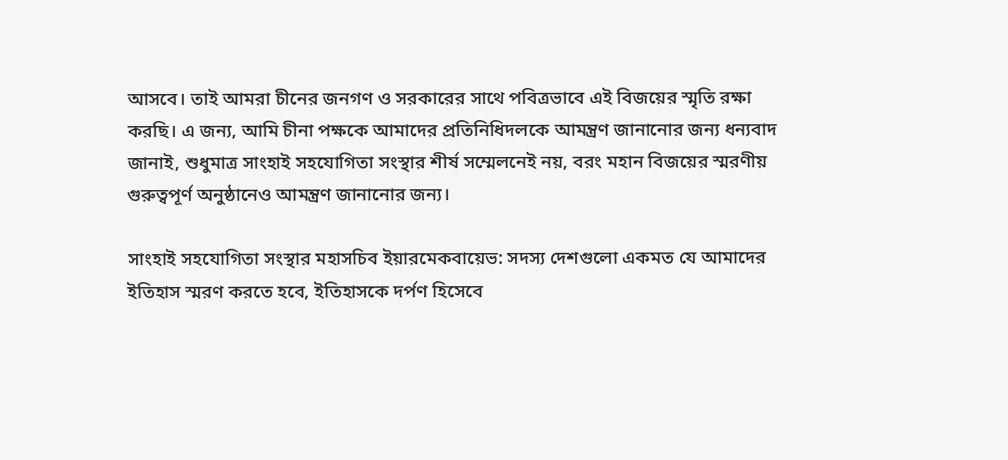আসবে। তাই আমরা চীনের জনগণ ও সরকারের সাথে পবিত্রভাবে এই বিজয়ের স্মৃতি রক্ষা করছি। এ জন্য, আমি চীনা পক্ষকে আমাদের প্রতিনিধিদলকে আমন্ত্রণ জানানোর জন্য ধন্যবাদ জানাই, শুধুমাত্র সাংহাই সহযোগিতা সংস্থার শীর্ষ সম্মেলনেই নয়, বরং মহান বিজয়ের স্মরণীয় গুরুত্বপূর্ণ অনুষ্ঠানেও আমন্ত্রণ জানানোর জন্য।

সাংহাই সহযোগিতা সংস্থার মহাসচিব ইয়ারমেকবায়েভ: সদস্য দেশগুলো একমত যে আমাদের ইতিহাস স্মরণ করতে হবে, ইতিহাসকে দর্পণ হিসেবে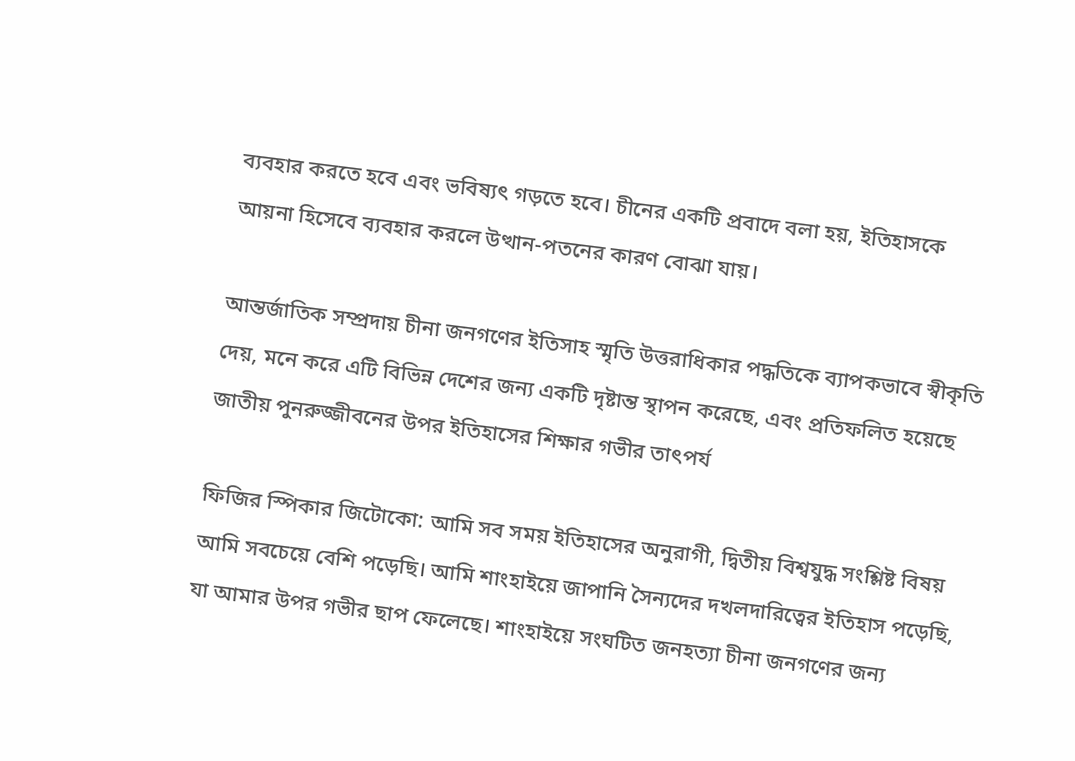ব্যবহার করতে হবে এবং ভবিষ্যৎ গড়তে হবে। চীনের একটি প্রবাদে বলা হয়, ইতিহাসকে আয়না হিসেবে ব্যবহার করলে উত্থান-পতনের কারণ বোঝা যায়।

আন্তর্জাতিক সম্প্রদায় চীনা জনগণের ইতিসাহ স্মৃতি উত্তরাধিকার পদ্ধতিকে ব্যাপকভাবে স্বীকৃতি দেয়, মনে করে এটি বিভিন্ন দেশের জন্য একটি দৃষ্টান্ত স্থাপন করেছে, এবং প্রতিফলিত হয়েছে জাতীয় পুনরুজ্জীবনের উপর ইতিহাসের শিক্ষার গভীর তাৎপর্য

ফিজির স্পিকার জিটোকো: আমি সব সময় ইতিহাসের অনুরাগী, দ্বিতীয় বিশ্বযুদ্ধ সংশ্লিষ্ট বিষয় আমি সবচেয়ে বেশি পড়েছি। আমি শাংহাইয়ে জাপানি সৈন্যদের দখলদারিত্বের ইতিহাস পড়েছি, যা আমার উপর গভীর ছাপ ফেলেছে। শাংহাইয়ে সংঘটিত জনহত্যা চীনা জনগণের জন্য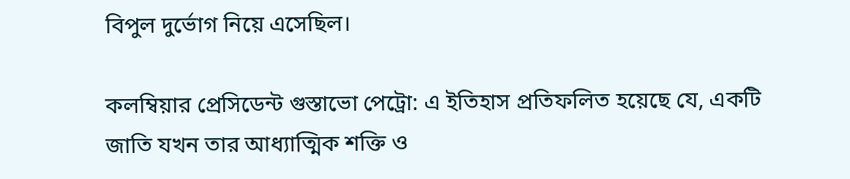বিপুল দুর্ভোগ নিয়ে এসেছিল।

কলম্বিয়ার প্রেসিডেন্ট গুস্তাভো পেট্রো: এ ইতিহাস প্রতিফলিত হয়েছে যে, একটি জাতি যখন তার আধ্যাত্মিক শক্তি ও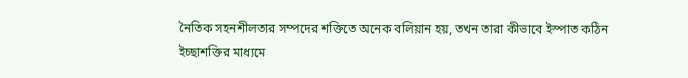নৈতিক সহনশীলতার সম্পদের শক্তিতে অনেক বলিয়ান হয়, তখন তারা কীভাবে ইস্পাত কঠিন ইচ্ছাশক্তির মাধ্যমে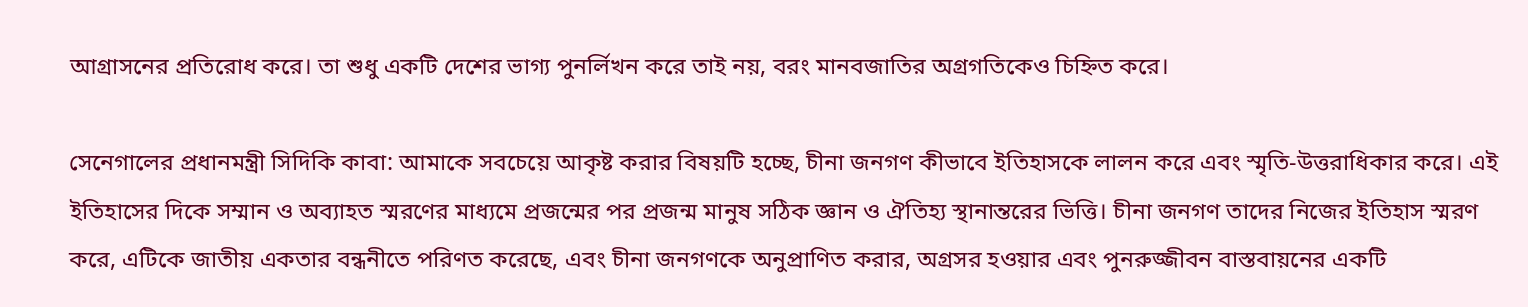আগ্রাসনের প্রতিরোধ করে। তা শুধু একটি দেশের ভাগ্য পুনর্লিখন করে তাই নয়, বরং মানবজাতির অগ্রগতিকেও চিহ্নিত করে।

সেনেগালের প্রধানমন্ত্রী সিদিকি কাবা: আমাকে সবচেয়ে আকৃষ্ট করার বিষয়টি হচ্ছে, চীনা জনগণ কীভাবে ইতিহাসকে লালন করে এবং স্মৃতি-উত্তরাধিকার করে। এই ইতিহাসের দিকে সম্মান ও অব্যাহত স্মরণের মাধ্যমে প্রজন্মের পর প্রজন্ম মানুষ সঠিক জ্ঞান ও ঐতিহ্য স্থানান্তরের ভিত্তি। চীনা জনগণ তাদের নিজের ইতিহাস স্মরণ করে, এটিকে জাতীয় একতার বন্ধনীতে পরিণত করেছে, এবং চীনা জনগণকে অনুপ্রাণিত করার, অগ্রসর হওয়ার এবং পুনরুজ্জীবন বাস্তবায়নের একটি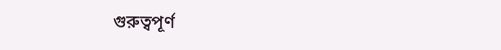গুরুত্বপূর্ণ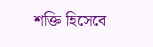শক্তি হিসেবে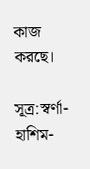কাজ করছে।

সূত্র:স্বর্ণা-হাশিম-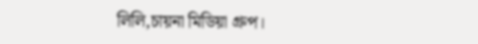লিলি,চায়না মিডিয়া গ্রুপ।